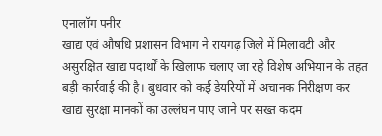एनालॉग पनीर
खाद्य एवं औषधि प्रशासन विभाग ने रायगढ़ जिले में मिलावटी और असुरक्षित खाद्य पदार्थों के खिलाफ चलाए जा रहे विशेष अभियान के तहत बड़ी कार्रवाई की है। बुधवार को कई डेयरियों में अचानक निरीक्षण कर खाद्य सुरक्षा मानकों का उल्लंघन पाए जाने पर सख्त कदम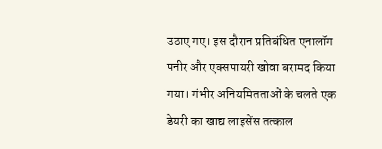उठाए गए। इस दौरान प्रतिबंधित एनालॉग पनीर और एक्सपायरी खोवा बरामद किया गया। गंभीर अनियमितताओं के चलते एक डेयरी का खाद्य लाइसेंस तत्काल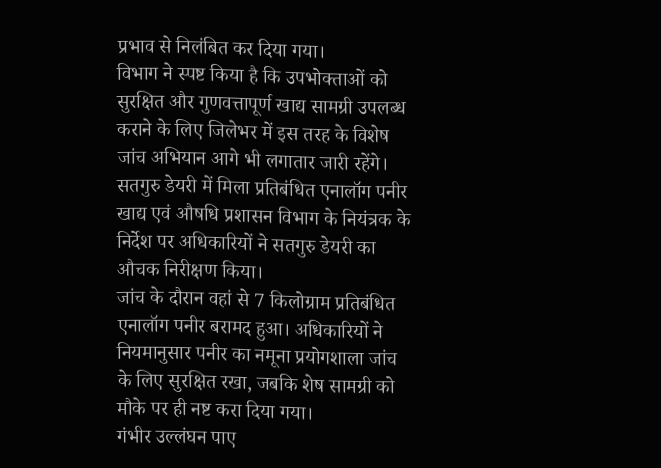प्रभाव से निलंबित कर दिया गया।
विभाग ने स्पष्ट किया है कि उपभोक्ताओं को सुरक्षित और गुणवत्तापूर्ण खाद्य सामग्री उपलब्ध कराने के लिए जिलेभर में इस तरह के विशेष जांच अभियान आगे भी लगातार जारी रहेंगे।
सतगुरु डेयरी में मिला प्रतिबंधित एनालॉग पनीर
खाद्य एवं औषधि प्रशासन विभाग के नियंत्रक के निर्देश पर अधिकारियों ने सतगुरु डेयरी का औचक निरीक्षण किया।
जांच के दौरान वहां से 7 किलोग्राम प्रतिबंधित एनालॉग पनीर बरामद हुआ। अधिकारियों ने नियमानुसार पनीर का नमूना प्रयोगशाला जांच के लिए सुरक्षित रखा, जबकि शेष सामग्री को मौके पर ही नष्ट करा दिया गया।
गंभीर उल्लंघन पाए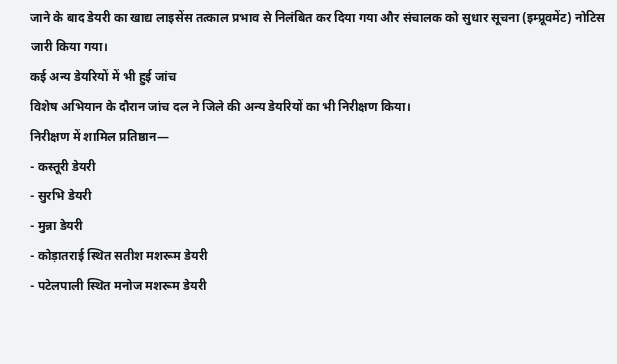जाने के बाद डेयरी का खाद्य लाइसेंस तत्काल प्रभाव से निलंबित कर दिया गया और संचालक को सुधार सूचना (इम्प्रूवमेंट) नोटिस जारी किया गया।
कई अन्य डेयरियों में भी हुई जांच
विशेष अभियान के दौरान जांच दल ने जिले की अन्य डेयरियों का भी निरीक्षण किया।
निरीक्षण में शामिल प्रतिष्ठान—
- कस्तूरी डेयरी
- सुरभि डेयरी
- मुन्ना डेयरी
- कोड़ातराई स्थित सतीश मशरूम डेयरी
- पटेलपाली स्थित मनोज मशरूम डेयरी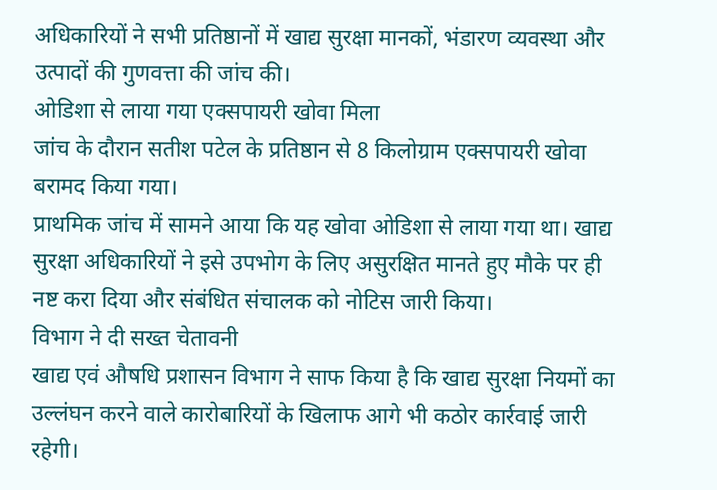अधिकारियों ने सभी प्रतिष्ठानों में खाद्य सुरक्षा मानकों, भंडारण व्यवस्था और उत्पादों की गुणवत्ता की जांच की।
ओडिशा से लाया गया एक्सपायरी खोवा मिला
जांच के दौरान सतीश पटेल के प्रतिष्ठान से 8 किलोग्राम एक्सपायरी खोवा बरामद किया गया।
प्राथमिक जांच में सामने आया कि यह खोवा ओडिशा से लाया गया था। खाद्य सुरक्षा अधिकारियों ने इसे उपभोग के लिए असुरक्षित मानते हुए मौके पर ही नष्ट करा दिया और संबंधित संचालक को नोटिस जारी किया।
विभाग ने दी सख्त चेतावनी
खाद्य एवं औषधि प्रशासन विभाग ने साफ किया है कि खाद्य सुरक्षा नियमों का उल्लंघन करने वाले कारोबारियों के खिलाफ आगे भी कठोर कार्रवाई जारी रहेगी।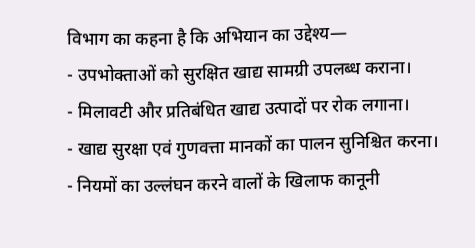विभाग का कहना है कि अभियान का उद्देश्य—
- उपभोक्ताओं को सुरक्षित खाद्य सामग्री उपलब्ध कराना।
- मिलावटी और प्रतिबंधित खाद्य उत्पादों पर रोक लगाना।
- खाद्य सुरक्षा एवं गुणवत्ता मानकों का पालन सुनिश्चित करना।
- नियमों का उल्लंघन करने वालों के खिलाफ कानूनी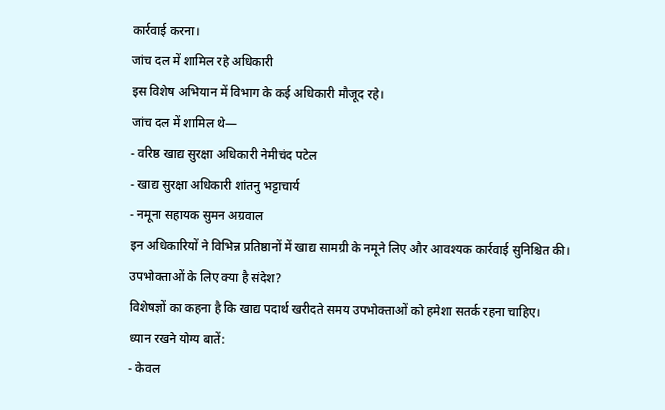कार्रवाई करना।
जांच दल में शामिल रहे अधिकारी
इस विशेष अभियान में विभाग के कई अधिकारी मौजूद रहे।
जांच दल में शामिल थे—
- वरिष्ठ खाद्य सुरक्षा अधिकारी नेमीचंद पटेल
- खाद्य सुरक्षा अधिकारी शांतनु भट्टाचार्य
- नमूना सहायक सुमन अग्रवाल
इन अधिकारियों ने विभिन्न प्रतिष्ठानों में खाद्य सामग्री के नमूने लिए और आवश्यक कार्रवाई सुनिश्चित की।
उपभोक्ताओं के लिए क्या है संदेश?
विशेषज्ञों का कहना है कि खाद्य पदार्थ खरीदते समय उपभोक्ताओं को हमेशा सतर्क रहना चाहिए।
ध्यान रखने योग्य बातें:
- केवल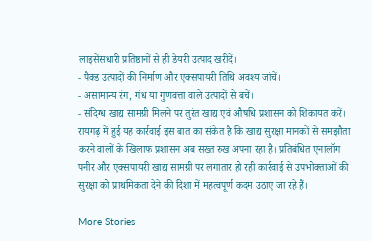लाइसेंसधारी प्रतिष्ठानों से ही डेयरी उत्पाद खरीदें।
- पैक्ड उत्पादों की निर्माण और एक्सपायरी तिथि अवश्य जांचें।
- असामान्य रंग, गंध या गुणवत्ता वाले उत्पादों से बचें।
- संदिग्ध खाद्य सामग्री मिलने पर तुरंत खाद्य एवं औषधि प्रशासन को शिकायत करें।
रायगढ़ में हुई यह कार्रवाई इस बात का संकेत है कि खाद्य सुरक्षा मानकों से समझौता करने वालों के खिलाफ प्रशासन अब सख्त रुख अपना रहा है। प्रतिबंधित एनालॉग पनीर और एक्सपायरी खाद्य सामग्री पर लगातार हो रही कार्रवाई से उपभोक्ताओं की सुरक्षा को प्राथमिकता देने की दिशा में महत्वपूर्ण कदम उठाए जा रहे हैं।

More Stories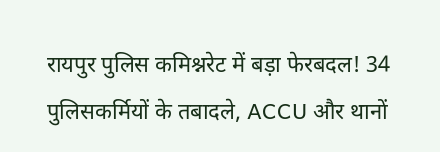रायपुर पुलिस कमिश्नरेट में बड़ा फेरबदल! 34 पुलिसकर्मियों के तबादले, ACCU और थानों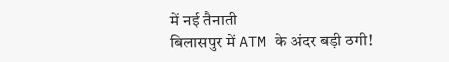में नई तैनाती
बिलासपुर में ATM के अंदर बड़ी ठगी!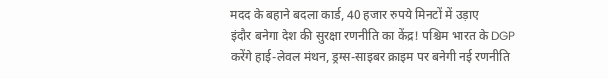मदद के बहाने बदला कार्ड, 40 हजार रुपये मिनटों में उड़ाए
इंदौर बनेगा देश की सुरक्षा रणनीति का केंद्र! पश्चिम भारत के DGP करेंगे हाई-लेवल मंथन, ड्रग्स-साइबर क्राइम पर बनेगी नई रणनीति